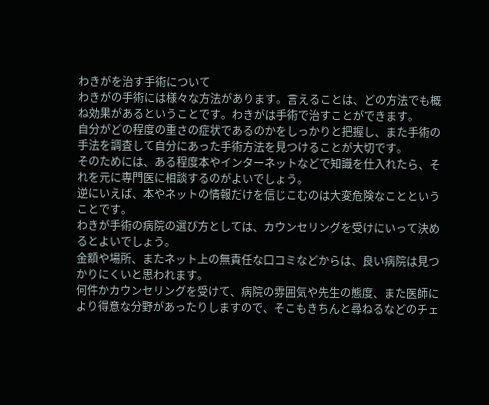わきがを治す手術について
わきがの手術には様々な方法があります。言えることは、どの方法でも概ね効果があるということです。わきがは手術で治すことができます。
自分がどの程度の重さの症状であるのかをしっかりと把握し、また手術の手法を調査して自分にあった手術方法を見つけることが大切です。
そのためには、ある程度本やインターネットなどで知識を仕入れたら、それを元に専門医に相談するのがよいでしょう。
逆にいえば、本やネットの情報だけを信じこむのは大変危険なことということです。
わきが手術の病院の選び方としては、カウンセリングを受けにいって決めるとよいでしょう。
金額や場所、またネット上の無責任な口コミなどからは、良い病院は見つかりにくいと思われます。
何件かカウンセリングを受けて、病院の雰囲気や先生の態度、また医師により得意な分野があったりしますので、そこもきちんと尋ねるなどのチェ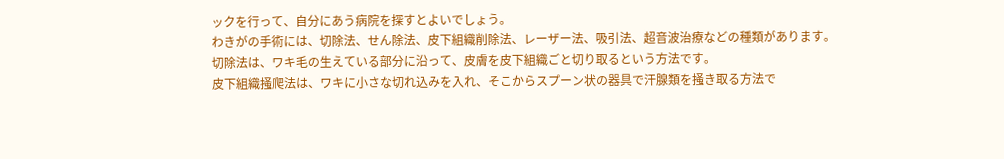ックを行って、自分にあう病院を探すとよいでしょう。
わきがの手術には、切除法、せん除法、皮下組織削除法、レーザー法、吸引法、超音波治療などの種類があります。
切除法は、ワキ毛の生えている部分に沿って、皮膚を皮下組織ごと切り取るという方法です。
皮下組織掻爬法は、ワキに小さな切れ込みを入れ、そこからスプーン状の器具で汗腺類を掻き取る方法で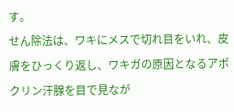す。
せん除法は、ワキにメスで切れ目をいれ、皮膚をひっくり返し、ワキガの原因となるアポクリン汗腺を目で見なが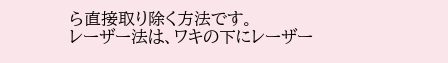ら直接取り除く方法です。
レーザー法は、ワキの下にレーザー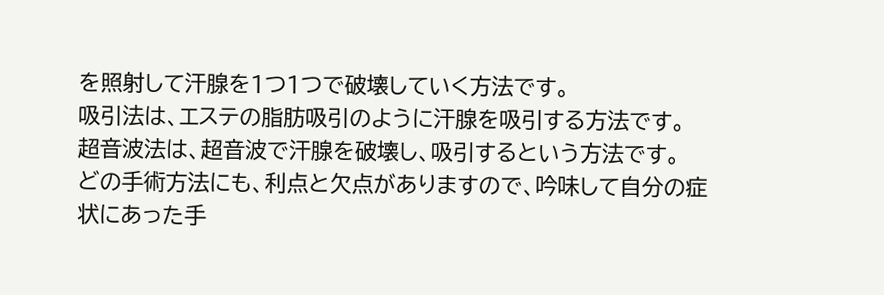を照射して汗腺を1つ1つで破壊していく方法です。
吸引法は、エステの脂肪吸引のように汗腺を吸引する方法です。
超音波法は、超音波で汗腺を破壊し、吸引するという方法です。
どの手術方法にも、利点と欠点がありますので、吟味して自分の症状にあった手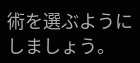術を選ぶようにしましょう。